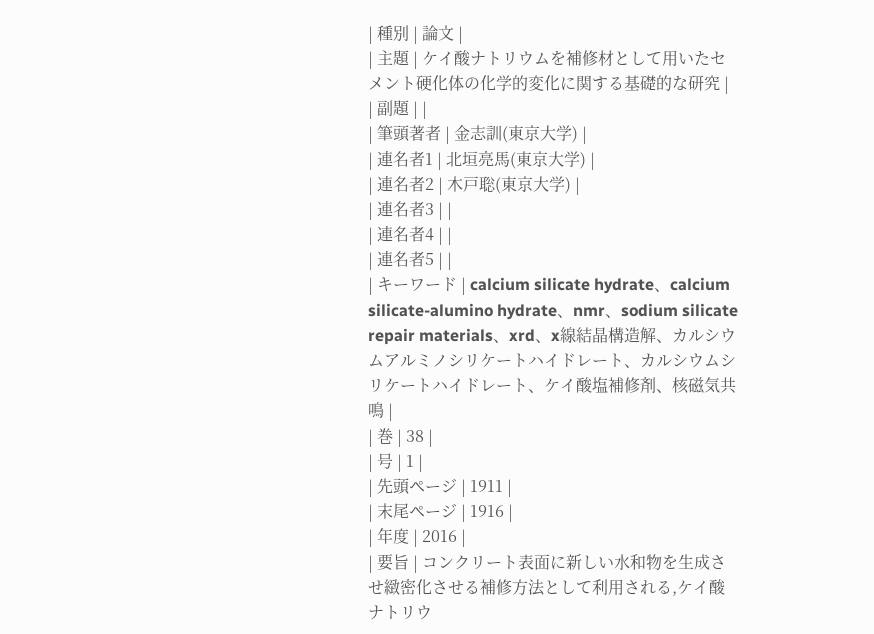| 種別 | 論文 |
| 主題 | ケイ酸ナトリウムを補修材として用いたセメント硬化体の化学的変化に関する基礎的な研究 |
| 副題 | |
| 筆頭著者 | 金志訓(東京大学) |
| 連名者1 | 北垣亮馬(東京大学) |
| 連名者2 | 木戸聡(東京大学) |
| 連名者3 | |
| 連名者4 | |
| 連名者5 | |
| キーワード | calcium silicate hydrate、calcium silicate-alumino hydrate、nmr、sodium silicate repair materials、xrd、x線結晶構造解、カルシウムアルミノシリケートハイドレート、カルシウムシリケートハイドレート、ケイ酸塩補修剤、核磁気共鳴 |
| 巻 | 38 |
| 号 | 1 |
| 先頭ページ | 1911 |
| 末尾ページ | 1916 |
| 年度 | 2016 |
| 要旨 | コンクリート表面に新しい水和物を生成させ緻密化させる補修方法として利用される,ケイ酸ナトリウ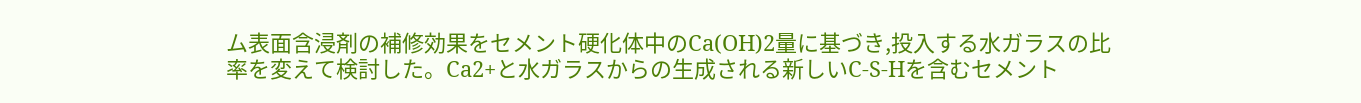ム表面含浸剤の補修効果をセメント硬化体中のCa(OH)2量に基づき,投入する水ガラスの比率を変えて検討した。Ca2+と水ガラスからの生成される新しいC-S-Hを含むセメント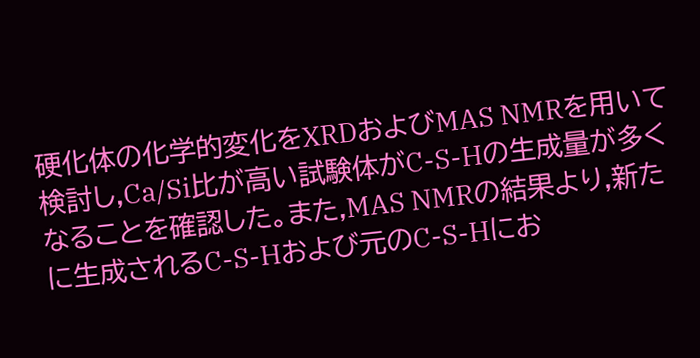硬化体の化学的変化をXRDおよびMAS NMRを用いて検討し,Ca/Si比が高い試験体がC-S-Hの生成量が多くなることを確認した。また,MAS NMRの結果より,新たに生成されるC-S-Hおよび元のC-S-Hにお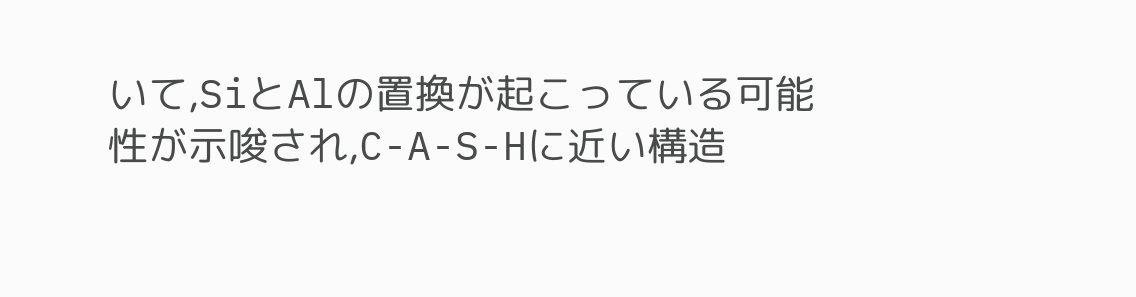いて,SiとAlの置換が起こっている可能性が示唆され,C-A-S-Hに近い構造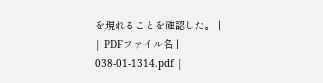を現れることを確認した。 |
| PDFファイル名 | 038-01-1314.pdf |